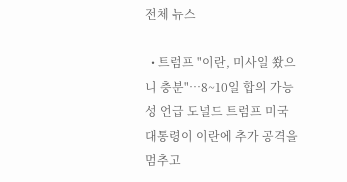전체 뉴스

  • 트럼프 "이란, 미사일 쐈으니 충분"…8~10일 합의 가능성 언급 도널드 트럼프 미국 대통령이 이란에 추가 공격을 멈추고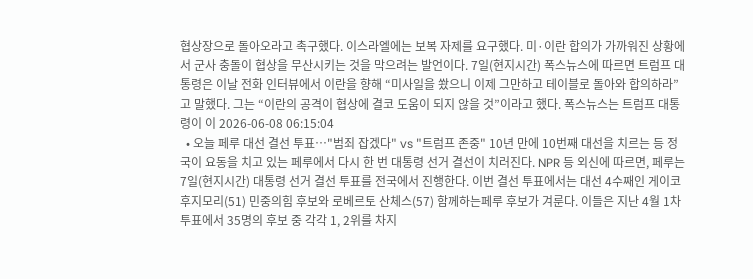협상장으로 돌아오라고 촉구했다. 이스라엘에는 보복 자제를 요구했다. 미·이란 합의가 가까워진 상황에서 군사 충돌이 협상을 무산시키는 것을 막으려는 발언이다. 7일(현지시간) 폭스뉴스에 따르면 트럼프 대통령은 이날 전화 인터뷰에서 이란을 향해 “미사일을 쐈으니 이제 그만하고 테이블로 돌아와 합의하라”고 말했다. 그는 “이란의 공격이 협상에 결코 도움이 되지 않을 것”이라고 했다. 폭스뉴스는 트럼프 대통령이 이 2026-06-08 06:15:04
  • 오늘 페루 대선 결선 투표…"범죄 잡겠다" vs "트럼프 존중" 10년 만에 10번째 대선을 치르는 등 정국이 요동을 치고 있는 페루에서 다시 한 번 대통령 선거 결선이 치러진다. NPR 등 외신에 따르면, 페루는 7일(현지시간) 대통령 선거 결선 투표를 전국에서 진행한다. 이번 결선 투표에서는 대선 4수째인 게이코 후지모리(51) 민중의힘 후보와 로베르토 산체스(57) 함께하는페루 후보가 겨룬다. 이들은 지난 4월 1차 투표에서 35명의 후보 중 각각 1, 2위를 차지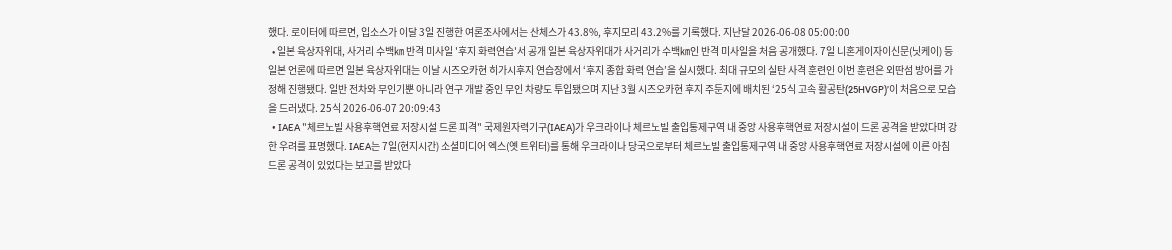했다. 로이터에 따르면, 입소스가 이달 3일 진행한 여론조사에서는 산체스가 43.8%, 후지모리 43.2%를 기록했다. 지난달 2026-06-08 05:00:00
  • 일본 육상자위대, 사거리 수백㎞ 반격 미사일 '후지 화력연습'서 공개 일본 육상자위대가 사거리가 수백㎞인 반격 미사일을 처음 공개했다. 7일 니혼게이자이신문(닛케이) 등 일본 언론에 따르면 일본 육상자위대는 이날 시즈오카현 히가시후지 연습장에서 ‘후지 종합 화력 연습’을 실시했다. 최대 규모의 실탄 사격 훈련인 이번 훈련은 외딴섬 방어를 가정해 진행됐다. 일반 전차와 무인기뿐 아니라 연구 개발 중인 무인 차량도 투입됐으며 지난 3월 시즈오카현 후지 주둔지에 배치된 ‘25식 고속 활공탄(25HVGP)’이 처음으로 모습을 드러냈다. 25식 2026-06-07 20:09:43
  • IAEA "체르노빌 사용후핵연료 저장시설 드론 피격" 국제원자력기구(IAEA)가 우크라이나 체르노빌 출입통제구역 내 중앙 사용후핵연료 저장시설이 드론 공격을 받았다며 강한 우려를 표명했다. IAEA는 7일(현지시간) 소셜미디어 엑스(옛 트위터)를 통해 우크라이나 당국으로부터 체르노빌 출입통제구역 내 중앙 사용후핵연료 저장시설에 이른 아침 드론 공격이 있었다는 보고를 받았다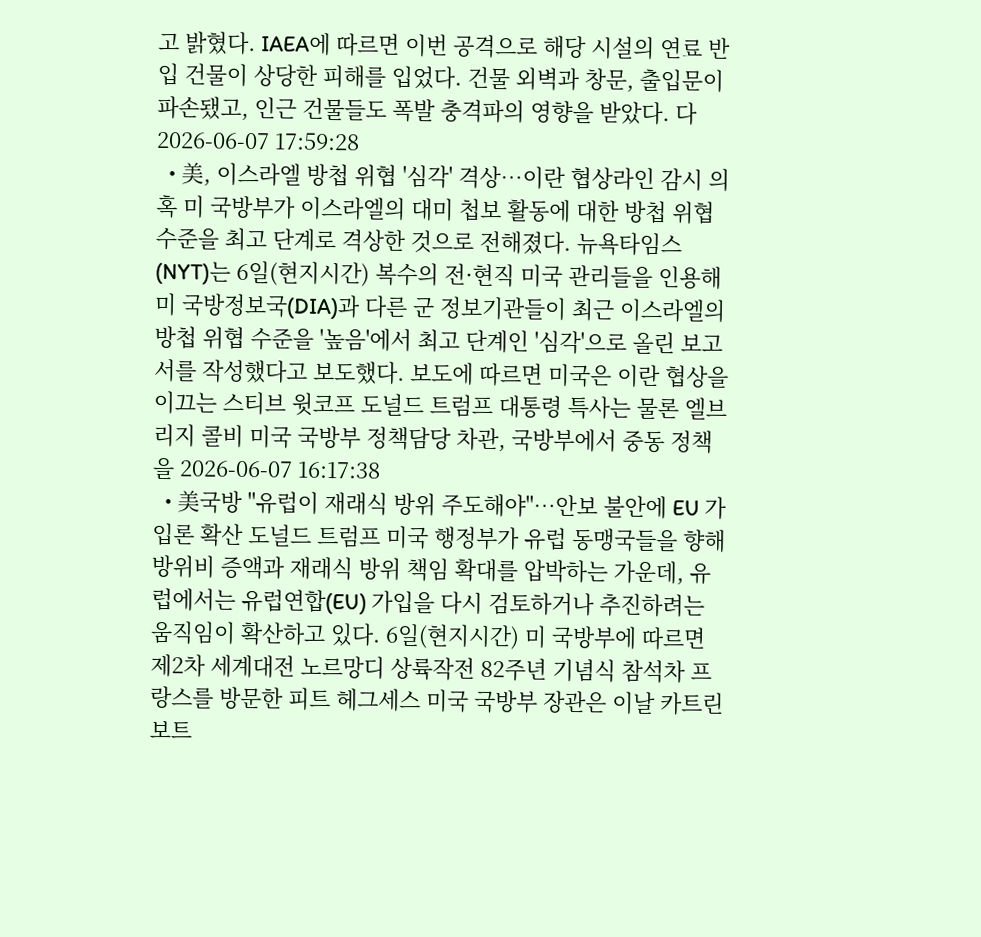고 밝혔다. IAEA에 따르면 이번 공격으로 해당 시설의 연료 반입 건물이 상당한 피해를 입었다. 건물 외벽과 창문, 출입문이 파손됐고, 인근 건물들도 폭발 충격파의 영향을 받았다. 다 2026-06-07 17:59:28
  • 美, 이스라엘 방첩 위협 '심각' 격상…이란 협상라인 감시 의혹 미 국방부가 이스라엘의 대미 첩보 활동에 대한 방첩 위협 수준을 최고 단계로 격상한 것으로 전해졌다. 뉴욕타임스(NYT)는 6일(현지시간) 복수의 전·현직 미국 관리들을 인용해 미 국방정보국(DIA)과 다른 군 정보기관들이 최근 이스라엘의 방첩 위협 수준을 '높음'에서 최고 단계인 '심각'으로 올린 보고서를 작성했다고 보도했다. 보도에 따르면 미국은 이란 협상을 이끄는 스티브 윗코프 도널드 트럼프 대통령 특사는 물론 엘브리지 콜비 미국 국방부 정책담당 차관, 국방부에서 중동 정책을 2026-06-07 16:17:38
  • 美국방 "유럽이 재래식 방위 주도해야"…안보 불안에 EU 가입론 확산 도널드 트럼프 미국 행정부가 유럽 동맹국들을 향해 방위비 증액과 재래식 방위 책임 확대를 압박하는 가운데, 유럽에서는 유럽연합(EU) 가입을 다시 검토하거나 추진하려는 움직임이 확산하고 있다. 6일(현지시간) 미 국방부에 따르면 제2차 세계대전 노르망디 상륙작전 82주년 기념식 참석차 프랑스를 방문한 피트 헤그세스 미국 국방부 장관은 이날 카트린 보트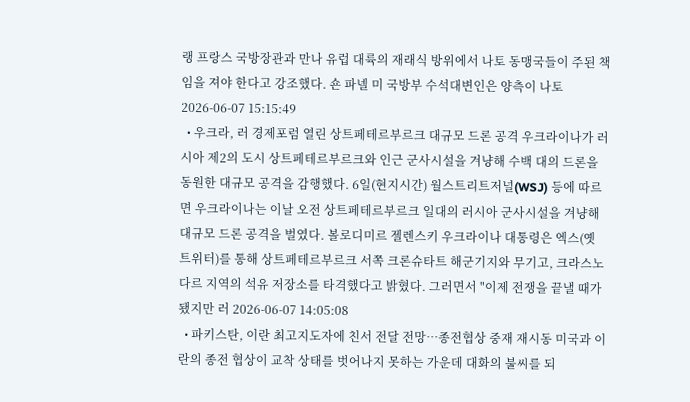랭 프랑스 국방장관과 만나 유럽 대륙의 재래식 방위에서 나토 동맹국들이 주된 책임을 져야 한다고 강조했다. 숀 파넬 미 국방부 수석대변인은 양측이 나토 2026-06-07 15:15:49
  • 우크라, 러 경제포럼 열린 상트페테르부르크 대규모 드론 공격 우크라이나가 러시아 제2의 도시 상트페테르부르크와 인근 군사시설을 겨냥해 수백 대의 드론을 동원한 대규모 공격을 감행했다. 6일(현지시간) 월스트리트저널(WSJ) 등에 따르면 우크라이나는 이날 오전 상트페테르부르크 일대의 러시아 군사시설을 겨냥해 대규모 드론 공격을 벌였다. 볼로디미르 젤렌스키 우크라이나 대통령은 엑스(옛 트위터)를 통해 상트페테르부르크 서쪽 크론슈타트 해군기지와 무기고, 크라스노다르 지역의 석유 저장소를 타격했다고 밝혔다. 그러면서 "이제 전쟁을 끝낼 때가 됐지만 러 2026-06-07 14:05:08
  • 파키스탄, 이란 최고지도자에 친서 전달 전망…종전협상 중재 재시동 미국과 이란의 종전 협상이 교착 상태를 벗어나지 못하는 가운데 대화의 불씨를 되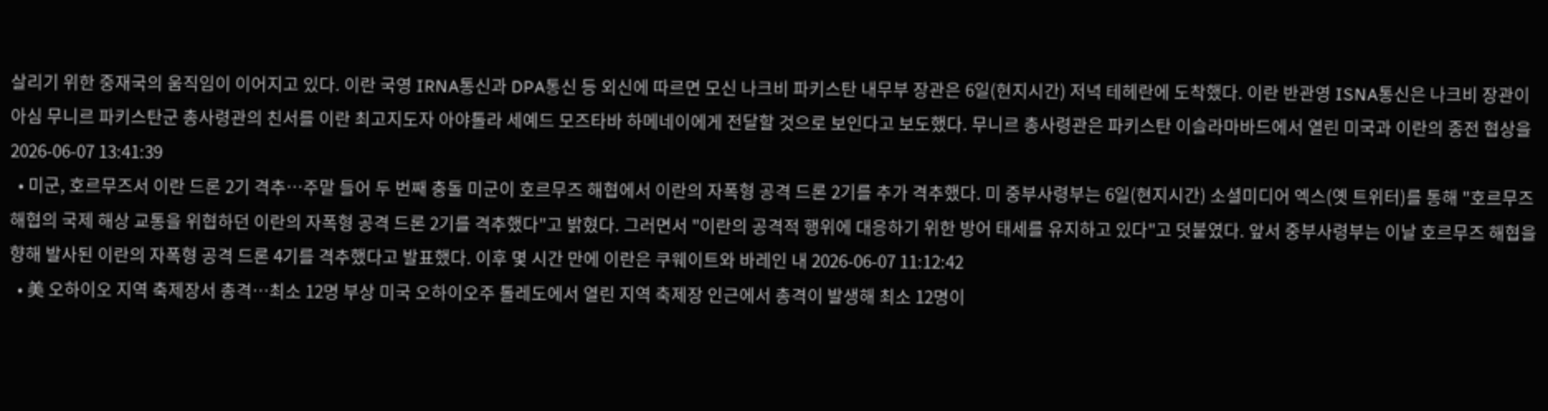살리기 위한 중재국의 움직임이 이어지고 있다. 이란 국영 IRNA통신과 DPA통신 등 외신에 따르면 모신 나크비 파키스탄 내무부 장관은 6일(현지시간) 저녁 테헤란에 도착했다. 이란 반관영 ISNA통신은 나크비 장관이 아심 무니르 파키스탄군 총사령관의 친서를 이란 최고지도자 아야톨라 세예드 모즈타바 하메네이에게 전달할 것으로 보인다고 보도했다. 무니르 총사령관은 파키스탄 이슬라마바드에서 열린 미국과 이란의 종전 협상을 2026-06-07 13:41:39
  • 미군, 호르무즈서 이란 드론 2기 격추…주말 들어 두 번째 충돌 미군이 호르무즈 해협에서 이란의 자폭형 공격 드론 2기를 추가 격추했다. 미 중부사령부는 6일(현지시간) 소셜미디어 엑스(옛 트위터)를 통해 "호르무즈 해협의 국제 해상 교통을 위협하던 이란의 자폭형 공격 드론 2기를 격추했다"고 밝혔다. 그러면서 "이란의 공격적 행위에 대응하기 위한 방어 태세를 유지하고 있다"고 덧붙였다. 앞서 중부사령부는 이날 호르무즈 해협을 향해 발사된 이란의 자폭형 공격 드론 4기를 격추했다고 발표했다. 이후 몇 시간 만에 이란은 쿠웨이트와 바레인 내 2026-06-07 11:12:42
  • 美 오하이오 지역 축제장서 총격…최소 12명 부상 미국 오하이오주 톨레도에서 열린 지역 축제장 인근에서 총격이 발생해 최소 12명이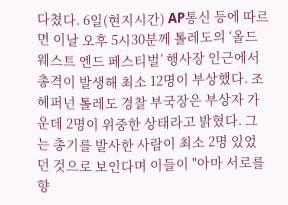다쳤다. 6일(현지시간) AP통신 등에 따르면 이날 오후 5시30분께 톨레도의 ‘올드 웨스트 엔드 페스티벌’ 행사장 인근에서 총격이 발생해 최소 12명이 부상했다. 조 헤퍼넌 톨레도 경찰 부국장은 부상자 가운데 2명이 위중한 상태라고 밝혔다. 그는 총기를 발사한 사람이 최소 2명 있었던 것으로 보인다며 이들이 "아마 서로를 향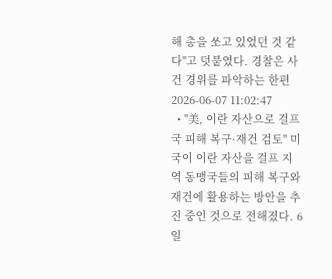해 총을 쏘고 있었던 것 같다"고 덧붙였다. 경찰은 사건 경위를 파악하는 한편 2026-06-07 11:02:47
  • "美, 이란 자산으로 걸프국 피해 복구·재건 검토" 미국이 이란 자산을 걸프 지역 동맹국들의 피해 복구와 재건에 활용하는 방안을 추진 중인 것으로 전해졌다. 6일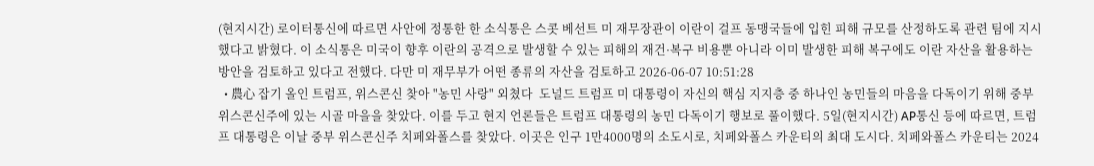(현지시간) 로이터통신에 따르면 사안에 정통한 한 소식통은 스콧 베선트 미 재무장관이 이란이 걸프 동맹국들에 입힌 피해 규모를 산정하도록 관련 팀에 지시했다고 밝혔다. 이 소식통은 미국이 향후 이란의 공격으로 발생할 수 있는 피해의 재건·복구 비용뿐 아니라 이미 발생한 피해 복구에도 이란 자산을 활용하는 방안을 검토하고 있다고 전했다. 다만 미 재무부가 어떤 종류의 자산을 검토하고 2026-06-07 10:51:28
  • 農心 잡기 올인 트럼프, 위스콘신 찾아 "농민 사랑" 외쳤다  도널드 트럼프 미 대통령이 자신의 핵심 지지층 중 하나인 농민들의 마음을 다독이기 위해 중부 위스콘신주에 있는 시골 마을을 찾았다. 이를 두고 현지 언론들은 트럼프 대통령의 농민 다독이기 행보로 풀이했다. 5일(현지시간) AP통신 등에 따르면, 트럼프 대통령은 이날 중부 위스콘신주 치페와폴스를 찾았다. 이곳은 인구 1만4000명의 소도시로, 치페와폴스 카운티의 최대 도시다. 치페와폴스 카운티는 2024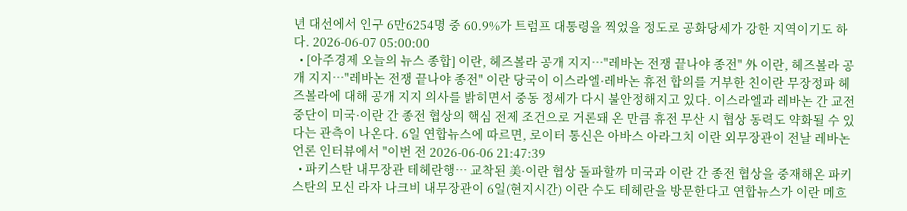년 대선에서 인구 6만6254명 중 60.9%가 트럼프 대통령을 찍었을 정도로 공화당세가 강한 지역이기도 하다. 2026-06-07 05:00:00
  • [아주경제 오늘의 뉴스 종합] 이란, 헤즈볼라 공개 지지…"레바논 전쟁 끝나야 종전" 外 이란, 헤즈볼라 공개 지지…"레바논 전쟁 끝나야 종전" 이란 당국이 이스라엘·레바논 휴전 합의를 거부한 친이란 무장정파 헤즈볼라에 대해 공개 지지 의사를 밝히면서 중동 정세가 다시 불안정해지고 있다. 이스라엘과 레바논 간 교전 중단이 미국·이란 간 종전 협상의 핵심 전제 조건으로 거론돼 온 만큼 휴전 무산 시 협상 동력도 약화될 수 있다는 관측이 나온다. 6일 연합뉴스에 따르면, 로이터 통신은 아바스 아라그치 이란 외무장관이 전날 레바논 언론 인터뷰에서 "이번 전 2026-06-06 21:47:39
  • 파키스탄 내무장관 테헤란행… 교착된 美·이란 협상 돌파할까 미국과 이란 간 종전 협상을 중재해온 파키스탄의 모신 라자 나크비 내무장관이 6일(현지시간) 이란 수도 테헤란을 방문한다고 연합뉴스가 이란 메흐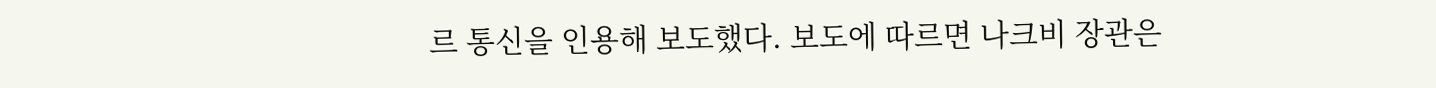르 통신을 인용해 보도했다. 보도에 따르면 나크비 장관은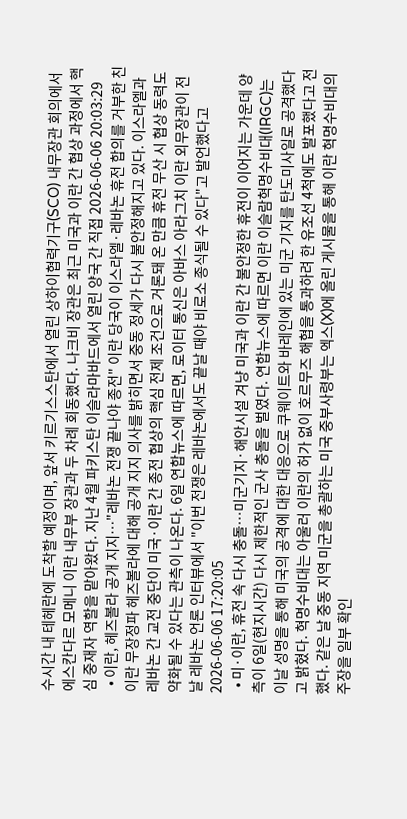수시간 내 테헤란에 도착할 예정이며, 앞서 키르기스스탄에서 열린 상하이협력기구(SCO) 내무장관 회의에서 에스칸다르 모메니 이란 내무부 장관과 두 차례 회동했다. 나크비 장관은 최근 미국과 이란 간 협상 과정에서 핵심 중재자 역할을 맡아왔다. 지난 4월 파키스탄 이슬라마바드에서 열린 양국 간 직접 2026-06-06 20:03:29
  • 이란, 헤즈볼라 공개 지지…"레바논 전쟁 끝나야 종전" 이란 당국이 이스라엘·레바논 휴전 합의를 거부한 친이란 무장정파 헤즈볼라에 대해 공개 지지 의사를 밝히면서 중동 정세가 다시 불안정해지고 있다. 이스라엘과 레바논 간 교전 중단이 미국·이란 간 종전 협상의 핵심 전제 조건으로 거론돼 온 만큼 휴전 무산 시 협상 동력도 약화될 수 있다는 관측이 나온다. 6일 연합뉴스에 따르면, 로이터 통신은 아바스 아라그치 이란 외무장관이 전날 레바논 언론 인터뷰에서 "이번 전쟁은 레바논에서도 끝날 때야 비로소 종식될 수 있다"고 발언했다고 2026-06-06 17:20:05
  • 미·이란, 휴전 속 다시 충돌…미군기지·해안시설 겨냥 미국과 이란 간 불안정한 휴전이 이어지는 가운데 양측이 6일(현지시간) 다시 제한적인 군사 충돌을 벌였다. 연합뉴스에 따르면 이란 이슬람혁명수비대(IRGC)는 이날 성명을 통해 미국의 공격에 대한 대응으로 쿠웨이트와 바레인에 있는 미군 기지를 탄도미사일로 공격했다고 밝혔다. 혁명수비대는 아울러 이란의 허가 없이 호르무즈 해협을 통과하려 한 유조선 4척에도 발포했다고 전했다. 같은 날 중동 지역 미군을 총괄하는 미국 중부사령부는 엑스(X)에 올린 게시물을 통해 이란 혁명수비대의 주장을 일부 확인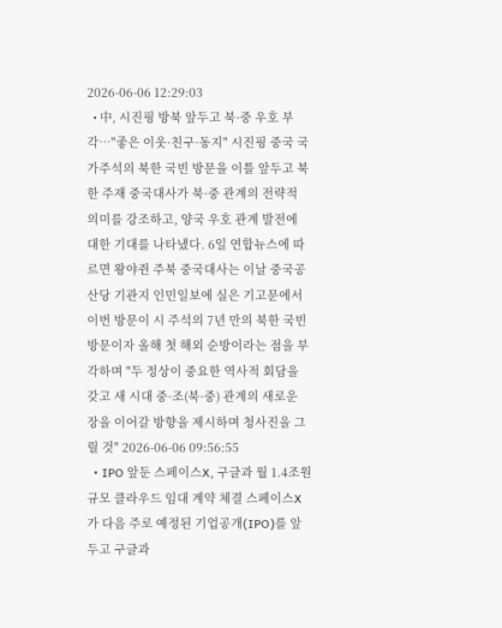2026-06-06 12:29:03
  • 中, 시진핑 방북 앞두고 북·중 우호 부각…"좋은 이웃·친구·동지" 시진핑 중국 국가주석의 북한 국빈 방문을 이틀 앞두고 북한 주재 중국대사가 북·중 관계의 전략적 의미를 강조하고, 양국 우호 관계 발전에 대한 기대를 나타냈다. 6일 연합뉴스에 따르면 왕야쥔 주북 중국대사는 이날 중국공산당 기관지 인민일보에 실은 기고문에서 이번 방문이 시 주석의 7년 만의 북한 국빈 방문이자 올해 첫 해외 순방이라는 점을 부각하며 "두 정상이 중요한 역사적 회담을 갖고 새 시대 중·조(북·중) 관계의 새로운 장을 이어갈 방향을 제시하며 청사진을 그릴 것" 2026-06-06 09:56:55
  • IPO 앞둔 스페이스X, 구글과 월 1.4조원 규모 클라우드 임대 계약 체결 스페이스X가 다음 주로 예정된 기업공개(IPO)를 앞두고 구글과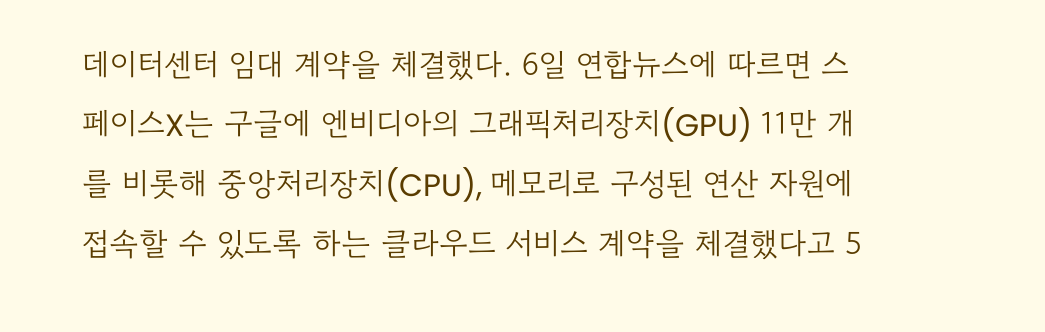데이터센터 임대 계약을 체결했다. 6일 연합뉴스에 따르면 스페이스X는 구글에 엔비디아의 그래픽처리장치(GPU) 11만 개를 비롯해 중앙처리장치(CPU), 메모리로 구성된 연산 자원에 접속할 수 있도록 하는 클라우드 서비스 계약을 체결했다고 5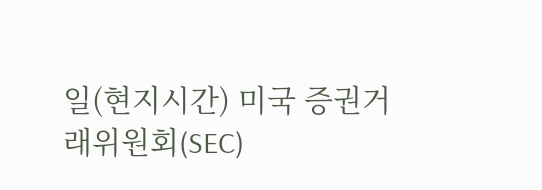일(현지시간) 미국 증권거래위원회(SEC)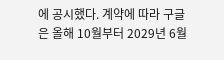에 공시했다. 계약에 따라 구글은 올해 10월부터 2029년 6월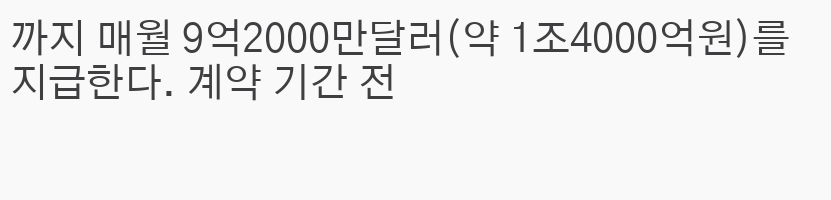까지 매월 9억2000만달러(약 1조4000억원)를 지급한다. 계약 기간 전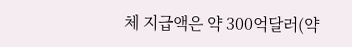체 지급액은 약 300억달러(약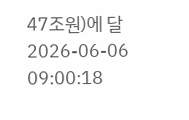47조원)에 달 2026-06-06 09:00:18